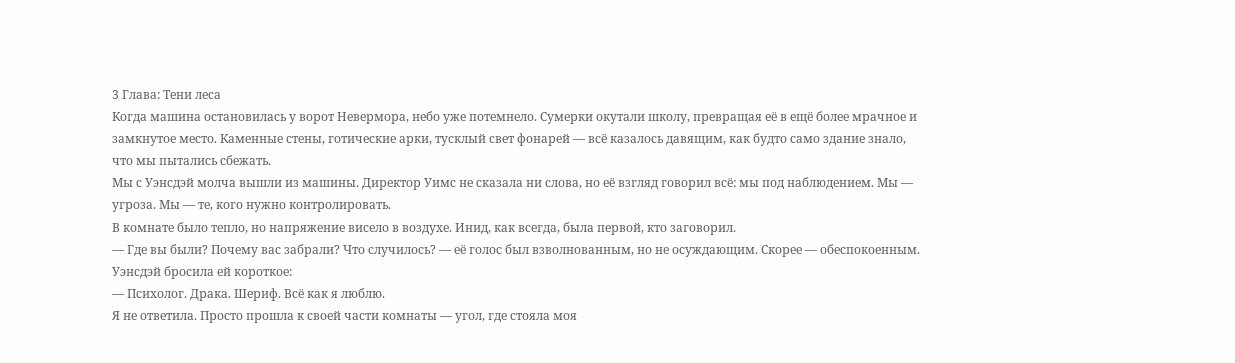3 Глава: Тени леса
Когда машина остановилась у ворот Невермора, небо уже потемнело. Сумерки окутали школу, превращая её в ещё более мрачное и замкнутое место. Каменные стены, готические арки, тусклый свет фонарей — всё казалось давящим, как будто само здание знало, что мы пытались сбежать.
Мы с Уэнсдэй молча вышли из машины. Директор Уимс не сказала ни слова, но её взгляд говорил всё: мы под наблюдением. Мы — угроза. Мы — те, кого нужно контролировать.
В комнате было тепло, но напряжение висело в воздухе. Инид, как всегда, была первой, кто заговорил.
— Где вы были? Почему вас забрали? Что случилось? — её голос был взволнованным, но не осуждающим. Скорее — обеспокоенным.
Уэнсдэй бросила ей короткое:
— Психолог. Драка. Шериф. Всё как я люблю.
Я не ответила. Просто прошла к своей части комнаты — угол, где стояла моя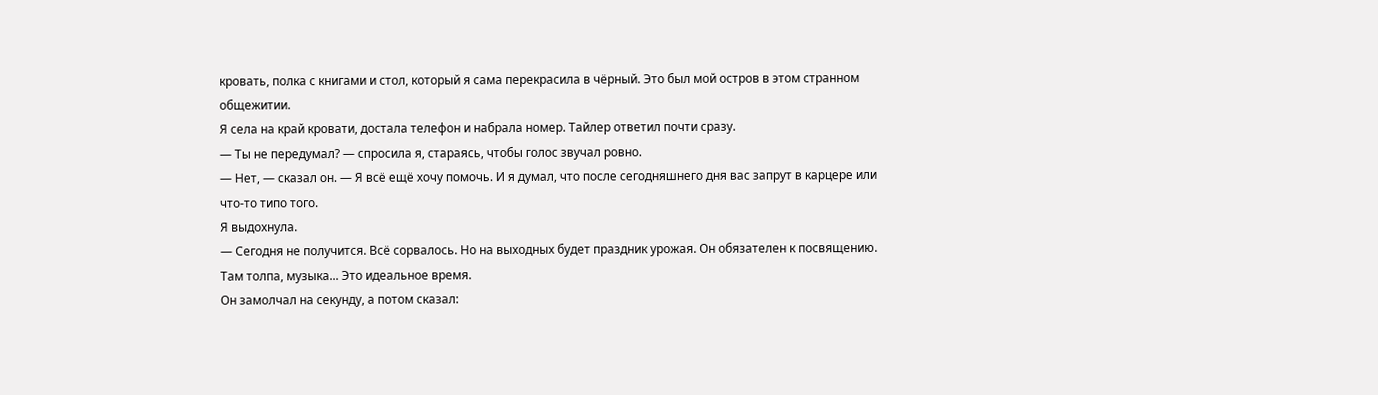кровать, полка с книгами и стол, который я сама перекрасила в чёрный. Это был мой остров в этом странном общежитии.
Я села на край кровати, достала телефон и набрала номер. Тайлер ответил почти сразу.
— Ты не передумал? — спросила я, стараясь, чтобы голос звучал ровно.
— Нет, — сказал он. — Я всё ещё хочу помочь. И я думал, что после сегодняшнего дня вас запрут в карцере или что-то типо того.
Я выдохнула.
— Сегодня не получится. Всё сорвалось. Но на выходных будет праздник урожая. Он обязателен к посвящению. Там толпа, музыка... Это идеальное время.
Он замолчал на секунду, а потом сказал: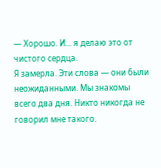— Хорошо. И... я делаю это от чистого сердца.
Я замерла. Эти слова — они были неожиданными. Мы знакомы всего два дня. Никто никогда не говорил мне такого.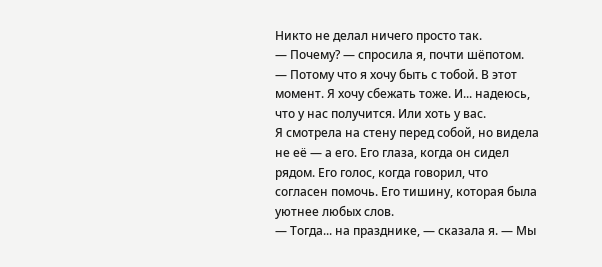Никто не делал ничего просто так.
— Почему? — спросила я, почти шёпотом.
— Потому что я хочу быть с тобой. В этот момент. Я хочу сбежать тоже. И... надеюсь, что у нас получится. Или хоть у вас.
Я смотрела на стену перед собой, но видела не её — а его. Его глаза, когда он сидел рядом. Его голос, когда говорил, что согласен помочь. Его тишину, которая была уютнее любых слов.
— Тогда... на празднике, — сказала я. — Мы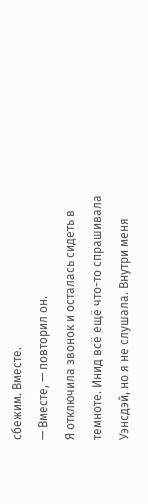сбежим. Вместе.
— Вместе, — повторил он.
Я отключила звонок и осталась сидеть в темноте. Инид всё ещё что-то спрашивала Уэнсдэй, но я не слушала. Внутри меня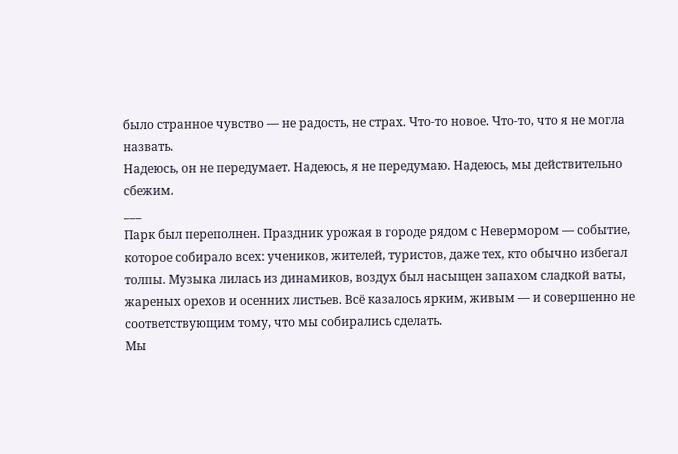было странное чувство — не радость, не страх. Что-то новое. Что-то, что я не могла назвать.
Надеюсь, он не передумает. Надеюсь, я не передумаю. Надеюсь, мы действительно сбежим.
___
Парк был переполнен. Праздник урожая в городе рядом с Невермором — событие, которое собирало всех: учеников, жителей, туристов, даже тех, кто обычно избегал толпы. Музыка лилась из динамиков, воздух был насыщен запахом сладкой ваты, жареных орехов и осенних листьев. Всё казалось ярким, живым — и совершенно не соответствующим тому, что мы собирались сделать.
Мы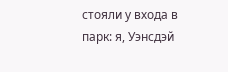стояли у входа в парк: я, Уэнсдэй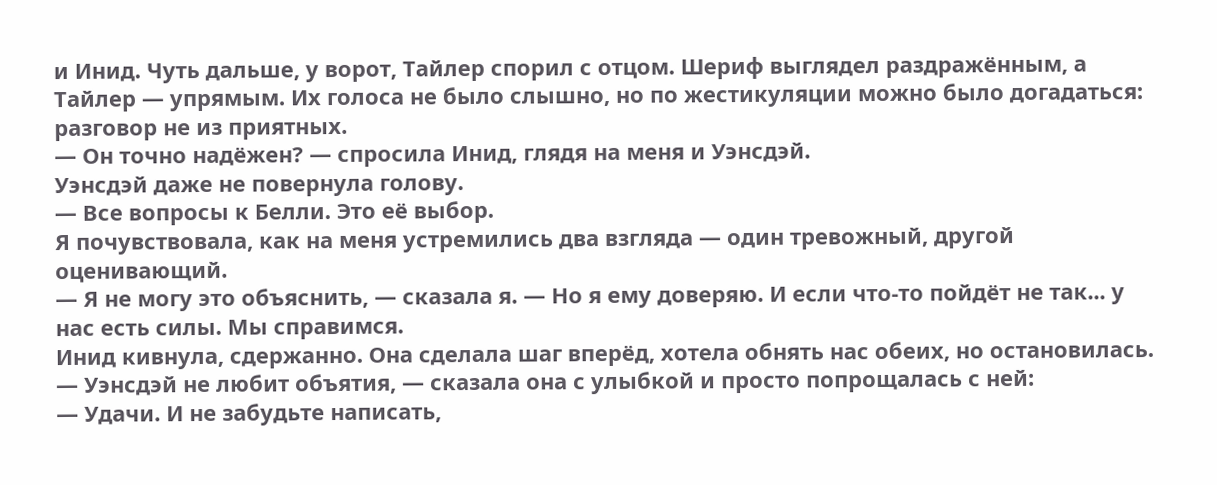и Инид. Чуть дальше, у ворот, Тайлер спорил с отцом. Шериф выглядел раздражённым, а Тайлер — упрямым. Их голоса не было слышно, но по жестикуляции можно было догадаться: разговор не из приятных.
— Он точно надёжен? — спросила Инид, глядя на меня и Уэнсдэй.
Уэнсдэй даже не повернула голову.
— Все вопросы к Белли. Это её выбор.
Я почувствовала, как на меня устремились два взгляда — один тревожный, другой оценивающий.
— Я не могу это объяснить, — сказала я. — Но я ему доверяю. И если что-то пойдёт не так... у нас есть силы. Мы справимся.
Инид кивнула, сдержанно. Она сделала шаг вперёд, хотела обнять нас обеих, но остановилась.
— Уэнсдэй не любит объятия, — сказала она с улыбкой и просто попрощалась с ней:
— Удачи. И не забудьте написать,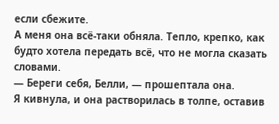если сбежите.
А меня она всё-таки обняла. Тепло, крепко, как будто хотела передать всё, что не могла сказать словами.
— Береги себя, Белли, — прошептала она.
Я кивнула, и она растворилась в толпе, оставив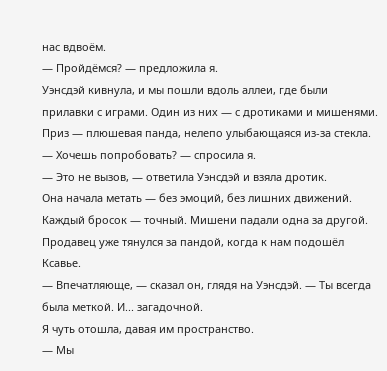нас вдвоём.
— Пройдёмся? — предложила я.
Уэнсдэй кивнула, и мы пошли вдоль аллеи, где были прилавки с играми. Один из них — с дротиками и мишенями. Приз — плюшевая панда, нелепо улыбающаяся из-за стекла.
— Хочешь попробовать? — спросила я.
— Это не вызов, — ответила Уэнсдэй и взяла дротик.
Она начала метать — без эмоций, без лишних движений. Каждый бросок — точный. Мишени падали одна за другой. Продавец уже тянулся за пандой, когда к нам подошёл Ксавье.
— Впечатляюще, — сказал он, глядя на Уэнсдэй. — Ты всегда была меткой. И... загадочной.
Я чуть отошла, давая им пространство.
— Мы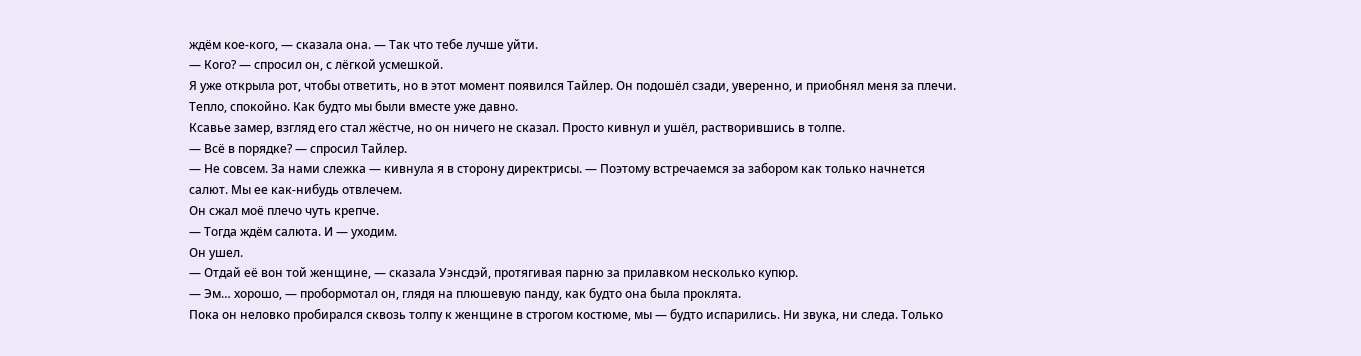ждём кое-кого, — сказала она. — Так что тебе лучше уйти.
— Кого? — спросил он, с лёгкой усмешкой.
Я уже открыла рот, чтобы ответить, но в этот момент появился Тайлер. Он подошёл сзади, уверенно, и приобнял меня за плечи. Тепло, спокойно. Как будто мы были вместе уже давно.
Ксавье замер, взгляд его стал жёстче, но он ничего не сказал. Просто кивнул и ушёл, растворившись в толпе.
— Всё в порядке? — спросил Тайлер.
— Не совсем. За нами слежка — кивнула я в сторону директрисы. — Поэтому встречаемся за забором как только начнется салют. Мы ее как-нибудь отвлечем.
Он сжал моё плечо чуть крепче.
— Тогда ждём салюта. И — уходим.
Он ушел.
— Отдай её вон той женщине, — сказала Уэнсдэй, протягивая парню за прилавком несколько купюр.
— Эм… хорошо, — пробормотал он, глядя на плюшевую панду, как будто она была проклята.
Пока он неловко пробирался сквозь толпу к женщине в строгом костюме, мы — будто испарились. Ни звука, ни следа. Только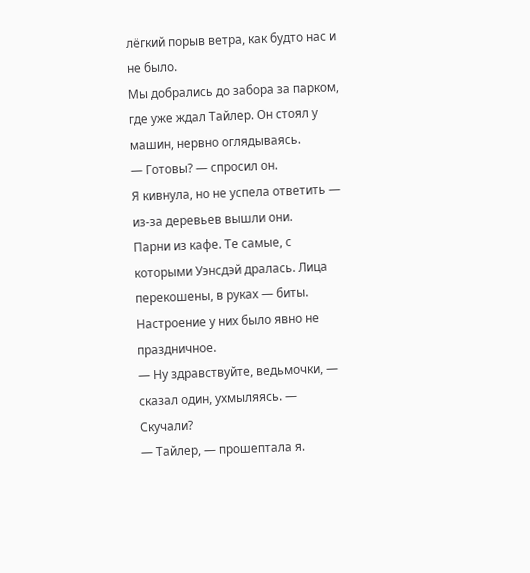лёгкий порыв ветра, как будто нас и не было.
Мы добрались до забора за парком, где уже ждал Тайлер. Он стоял у машин, нервно оглядываясь.
— Готовы? — спросил он.
Я кивнула, но не успела ответить — из-за деревьев вышли они.
Парни из кафе. Те самые, с которыми Уэнсдэй дралась. Лица перекошены, в руках — биты. Настроение у них было явно не праздничное.
— Ну здравствуйте, ведьмочки, — сказал один, ухмыляясь. — Скучали?
— Тайлер, — прошептала я.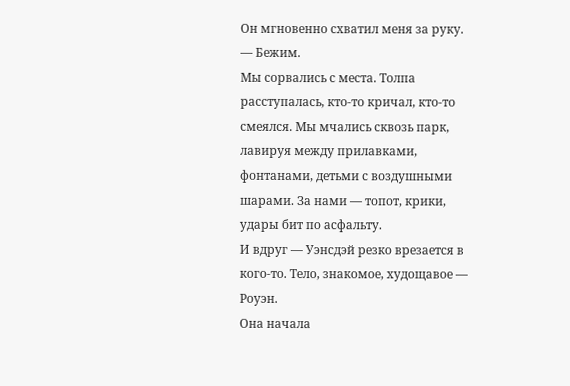Он мгновенно схватил меня за руку.
— Бежим.
Мы сорвались с места. Толпа расступалась, кто-то кричал, кто-то смеялся. Мы мчались сквозь парк, лавируя между прилавками, фонтанами, детьми с воздушными шарами. За нами — топот, крики, удары бит по асфальту.
И вдруг — Уэнсдэй резко врезается в кого-то. Тело, знакомое, худощавое — Роуэн.
Она начала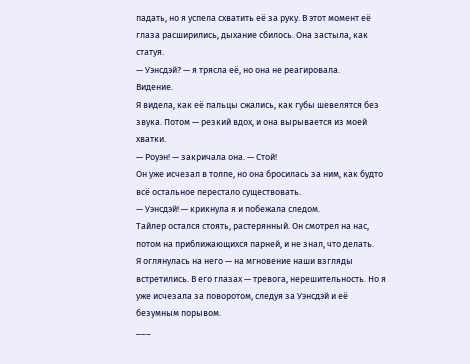падать, но я успела схватить её за руку. В этот момент её глаза расширились, дыхание сбилось. Она застыла, как статуя.
— Уэнсдэй? — я трясла её, но она не реагировала.
Видение.
Я видела, как её пальцы сжались, как губы шевелятся без звука. Потом — резкий вдох, и она вырывается из моей хватки.
— Роуэн! — закричала она. — Стой!
Он уже исчезал в толпе, но она бросилась за ним, как будто всё остальное перестало существовать.
— Уэнсдэй! — крикнула я и побежала следом.
Тайлер остался стоять, растерянный. Он смотрел на нас, потом на приближающихся парней, и не знал, что делать.
Я оглянулась на него — на мгновение наши взгляды встретились. В его глазах — тревога, нерешительность. Но я уже исчезала за поворотом, следуя за Уэнсдэй и её безумным порывом.
___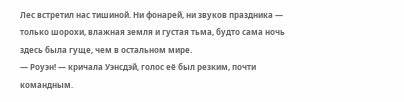Лес встретил нас тишиной. Ни фонарей, ни звуков праздника — только шорохи, влажная земля и густая тьма, будто сама ночь здесь была гуще, чем в остальном мире.
— Роуэн! — кричала Уэнсдэй, голос её был резким, почти командным.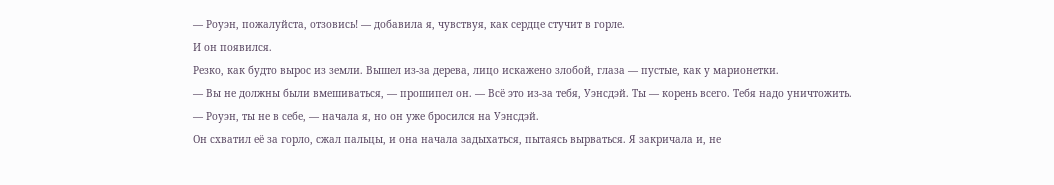— Роуэн, пожалуйста, отзовись! — добавила я, чувствуя, как сердце стучит в горле.
И он появился.
Резко, как будто вырос из земли. Вышел из-за дерева, лицо искажено злобой, глаза — пустые, как у марионетки.
— Вы не должны были вмешиваться, — прошипел он. — Всё это из-за тебя, Уэнсдэй. Ты — корень всего. Тебя надо уничтожить.
— Роуэн, ты не в себе, — начала я, но он уже бросился на Уэнсдэй.
Он схватил её за горло, сжал пальцы, и она начала задыхаться, пытаясь вырваться. Я закричала и, не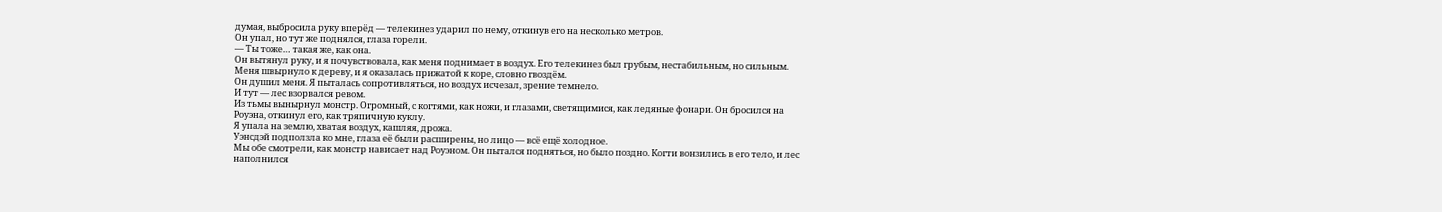думая, выбросила руку вперёд — телекинез ударил по нему, откинув его на несколько метров.
Он упал, но тут же поднялся, глаза горели.
— Ты тоже… такая же, как она.
Он вытянул руку, и я почувствовала, как меня поднимает в воздух. Его телекинез был грубым, нестабильным, но сильным. Меня швырнуло к дереву, и я оказалась прижатой к коре, словно гвоздём.
Он душил меня. Я пыталась сопротивляться, но воздух исчезал, зрение темнело.
И тут — лес взорвался ревом.
Из тьмы вынырнул монстр. Огромный, с когтями, как ножи, и глазами, светящимися, как ледяные фонари. Он бросился на Роуэна, откинул его, как тряпичную куклу.
Я упала на землю, хватая воздух, кашляя, дрожа.
Уэнсдэй подползла ко мне, глаза её были расширены, но лицо — всё ещё холодное.
Мы обе смотрели, как монстр нависает над Роуэном. Он пытался подняться, но было поздно. Когти вонзились в его тело, и лес наполнился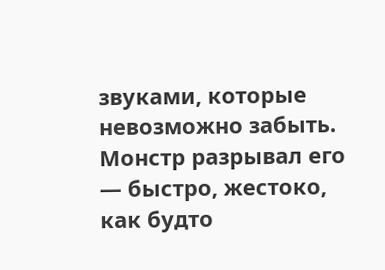звуками, которые невозможно забыть.
Монстр разрывал его — быстро, жестоко, как будто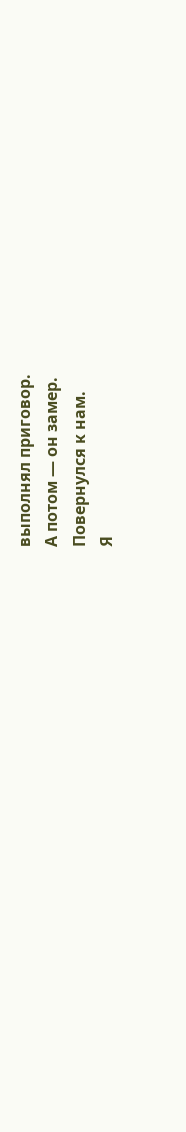выполнял приговор.
А потом — он замер.
Повернулся к нам.
Я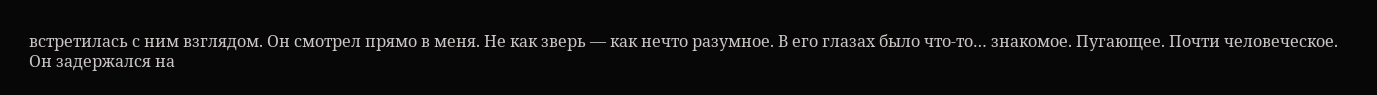встретилась с ним взглядом. Он смотрел прямо в меня. Не как зверь — как нечто разумное. В его глазах было что-то… знакомое. Пугающее. Почти человеческое.
Он задержался на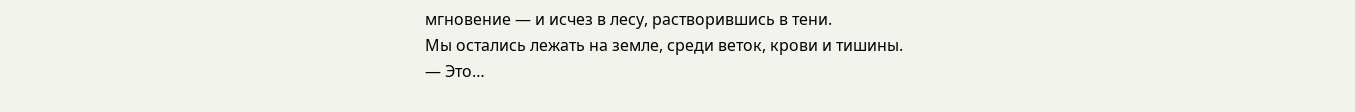мгновение — и исчез в лесу, растворившись в тени.
Мы остались лежать на земле, среди веток, крови и тишины.
— Это…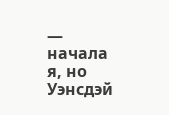— начала я, но Уэнсдэй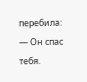перебила:
— Он спас тебя.